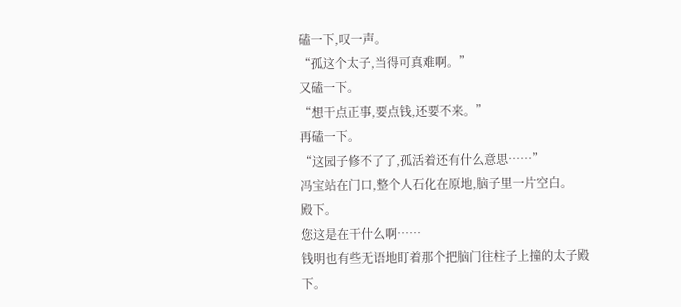磕一下,叹一声。
“孤这个太子,当得可真难啊。”
又磕一下。
“想干点正事,要点钱,还要不来。”
再磕一下。
“这园子修不了了,孤活着还有什么意思……”
冯宝站在门口,整个人石化在原地,脑子里一片空白。
殿下。
您这是在干什么啊……
钱明也有些无语地盯着那个把脑门往柱子上撞的太子殿下。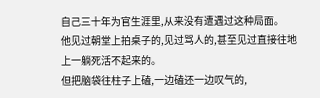自己三十年为官生涯里,从来没有遭遇过这种局面。
他见过朝堂上拍桌子的,见过骂人的,甚至见过直接往地上一躺死活不起来的。
但把脑袋往柱子上磕,一边磕还一边叹气的,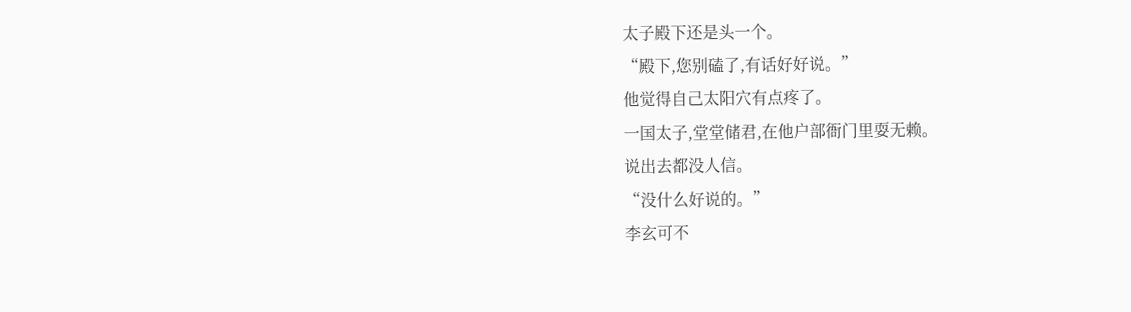太子殿下还是头一个。
“殿下,您别磕了,有话好好说。”
他觉得自己太阳穴有点疼了。
一国太子,堂堂储君,在他户部衙门里耍无赖。
说出去都没人信。
“没什么好说的。”
李玄可不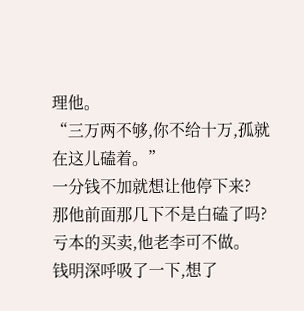理他。
“三万两不够,你不给十万,孤就在这儿磕着。”
一分钱不加就想让他停下来?
那他前面那几下不是白磕了吗?
亏本的买卖,他老李可不做。
钱明深呼吸了一下,想了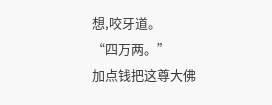想,咬牙道。
“四万两。”
加点钱把这尊大佛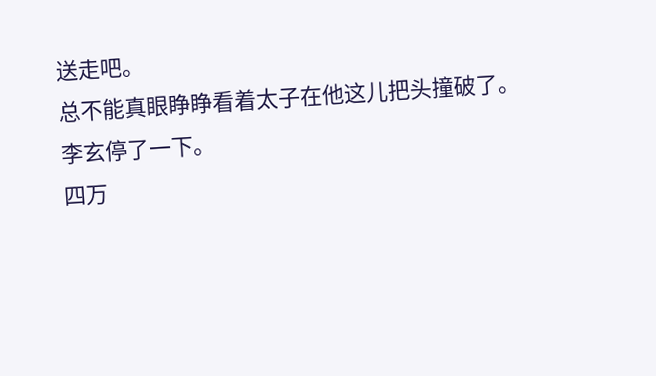送走吧。
总不能真眼睁睁看着太子在他这儿把头撞破了。
李玄停了一下。
四万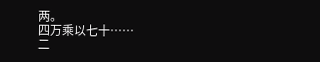两。
四万乘以七十……
二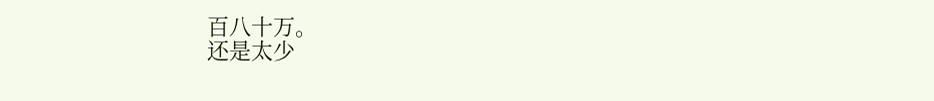百八十万。
还是太少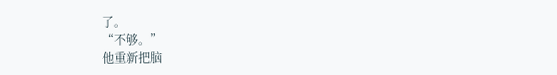了。
“不够。”
他重新把脑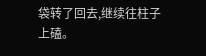袋转了回去,继续往柱子上磕。